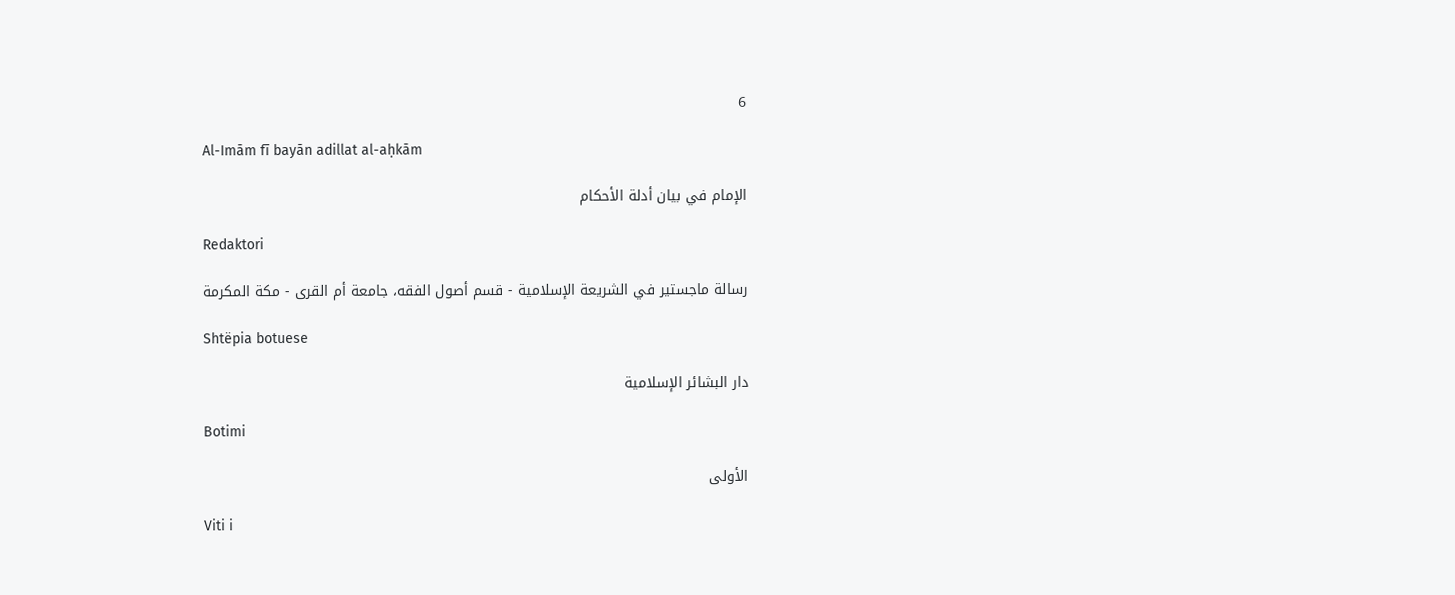6

Al-Imām fī bayān adillat al-aḥkām

الإمام في بيان أدلة الأحكام

Redaktori

رسالة ماجستير في الشريعة الإسلامية - قسم أصول الفقه، جامعة أم القرى - مكة المكرمة

Shtëpia botuese

دار البشائر الإسلامية

Botimi

الأولى

Viti i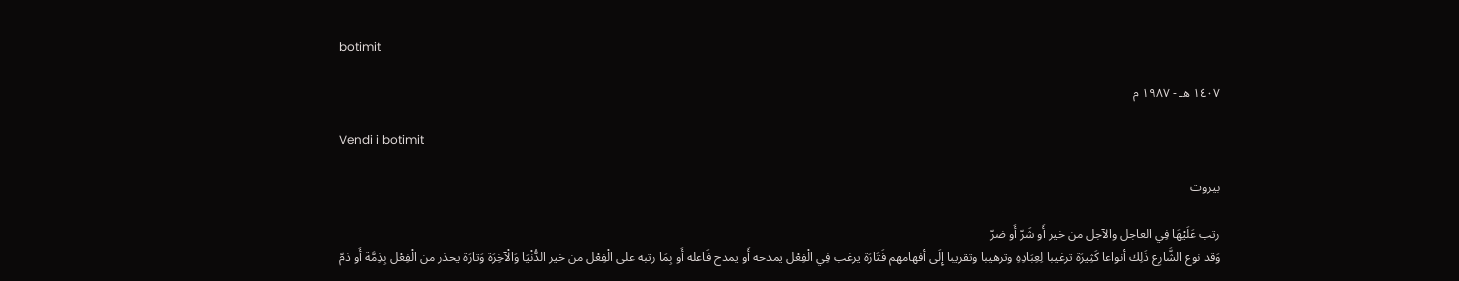botimit

١٤٠٧ هـ - ١٩٨٧ م

Vendi i botimit

بيروت

رتب عَلَيْهَا فِي العاجل والآجل من خير أَو شَرّ أَو ضرّ
وَقد نوع الشَّارِع ذَلِك أنواعا كَثِيرَة ترغيبا لِعِبَادِهِ وترهيبا وتقريبا إِلَى أفهامهم فَتَارَة يرغب فِي الْفِعْل يمدحه أَو يمدح فَاعله أَو بِمَا رتبه على الْفِعْل من خير الدُّنْيَا وَالْآخِرَة وَتارَة يحذر من الْفِعْل بِذِمَّة أَو ذمّ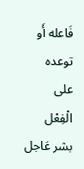فَاعله أَو توعده على الْفِعْل بشر عَاجل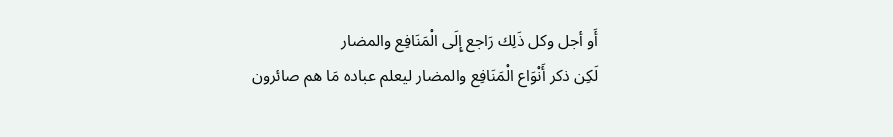أَو أجل وكل ذَلِك رَاجع إِلَى الْمَنَافِع والمضار
لَكِن ذكر أَنْوَاع الْمَنَافِع والمضار ليعلم عباده مَا هم صائرون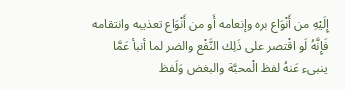إِلَيْهِ من أَنْوَاع بره وإنعامه أَو من أَنْوَاع تعذيبه وانتقامه فَإِنَّهُ لَو اقْتصر على ذَلِك النَّفْع والضر لما أنبأ عَمَّا ينبىء عَنهُ لفظ الْمحبَّة والبغض وَلَفظ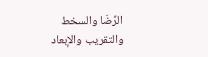الرِّضَا والسخط والتقريب والإبعاد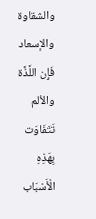والشقاوة والإسعاد فَإِن اللَّذَّة والألم تَتَفَاوَت بِهَذِهِ الْأَسْبَاب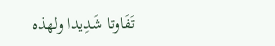تَفَاوتا شَدِيدا ولهذه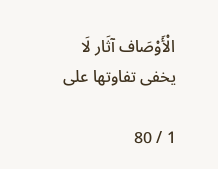الْأَوْصَاف آثَار لَا يخفى تفاوتها على

1 / 80